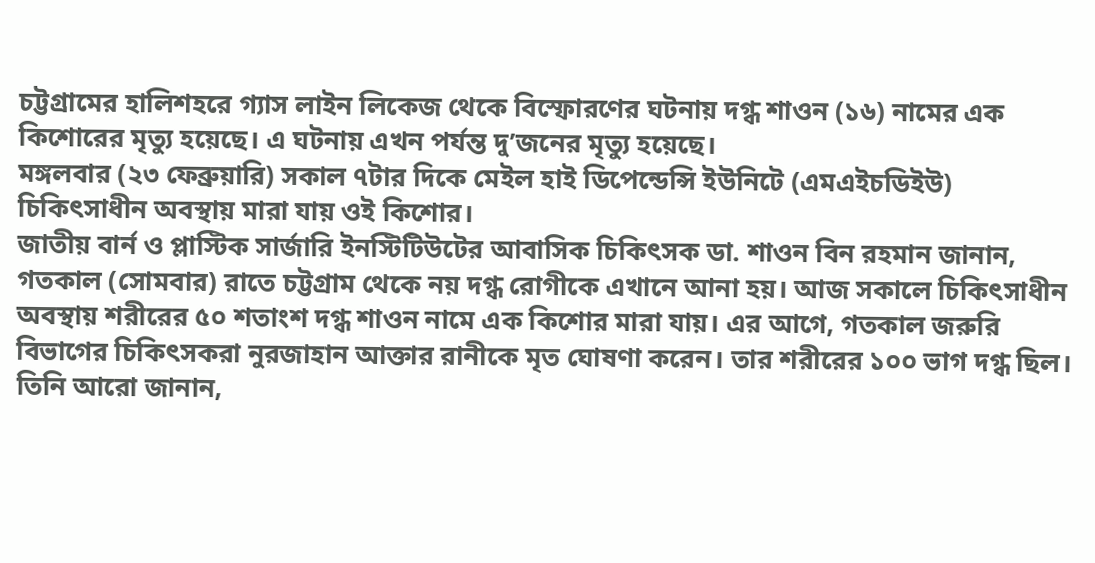চট্টগ্রামের হালিশহরে গ্যাস লাইন লিকেজ থেকে বিস্ফোরণের ঘটনায় দগ্ধ শাওন (১৬) নামের এক কিশোরের মৃত্যু হয়েছে। এ ঘটনায় এখন পর্যন্ত দু’জনের মৃত্যু হয়েছে।
মঙ্গলবার (২৩ ফেব্রুয়ারি) সকাল ৭টার দিকে মেইল হাই ডিপেন্ডেন্সি ইউনিটে (এমএইচডিইউ) চিকিৎসাধীন অবস্থায় মারা যায় ওই কিশোর।
জাতীয় বার্ন ও প্লাস্টিক সার্জারি ইনস্টিটিউটের আবাসিক চিকিৎসক ডা. শাওন বিন রহমান জানান, গতকাল (সোমবার) রাতে চট্টগ্রাম থেকে নয় দগ্ধ রোগীকে এখানে আনা হয়। আজ সকালে চিকিৎসাধীন অবস্থায় শরীরের ৫০ শতাংশ দগ্ধ শাওন নামে এক কিশোর মারা যায়। এর আগে, গতকাল জরুরি বিভাগের চিকিৎসকরা নুরজাহান আক্তার রানীকে মৃত ঘোষণা করেন। তার শরীরের ১০০ ভাগ দগ্ধ ছিল।
তিনি আরো জানান,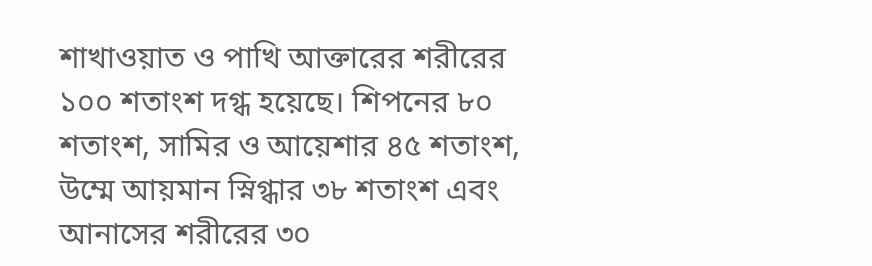শাখাওয়াত ও পাখি আক্তারের শরীরের ১০০ শতাংশ দগ্ধ হয়েছে। শিপনের ৮০ শতাংশ, সামির ও আয়েশার ৪৫ শতাংশ, উম্মে আয়মান স্নিগ্ধার ৩৮ শতাংশ এবং আনাসের শরীরের ৩০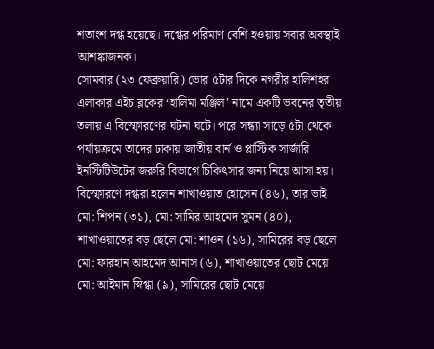শতাংশ দগ্ধ হয়েছে। দগ্ধের পরিমাণ বেশি হওয়ায় সবার অবস্থাই আশঙ্কাজনক।
সোমবার (২৩ ফেব্রুয়ারি) ভোর ৫টার দিকে নগরীর হালিশহর এলাকার এইচ ব্লকের ‘হালিমা মঞ্জিল’ নামে একটি ভবনের তৃতীয় তলায় এ বিস্ফোরণের ঘটনা ঘটে। পরে সন্ধ্যা সাড়ে ৫টা থেকে পর্যায়ক্রমে তাদের ঢাকায় জাতীয় বার্ন ও প্লাস্টিক সার্জারি ইনস্টিটিউটের জরুরি বিভাগে চিকিৎসার জন্য নিয়ে আসা হয়।
বিস্ফোরণে দগ্ধরা হলেন শাখাওয়াত হোসেন (৪৬), তার ভাই মো: শিপন (৩১), মো: সামির আহমেদ সুমন (৪০), শাখাওয়াতের বড় ছেলে মো: শাওন (১৬), সামিরের বড় ছেলে মো: ফারহান আহমেদ আনাস (৬), শাখাওয়াতের ছোট মেয়ে মো: আইমান স্নিগ্ধা (৯), সামিরের ছোট মেয়ে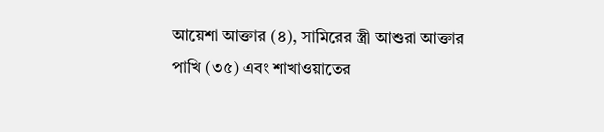আয়েশা আক্তার (৪), সামিরের স্ত্রী আশুরা আক্তার পাখি (৩৫) এবং শাখাওয়াতের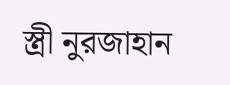স্ত্রী নুরজাহান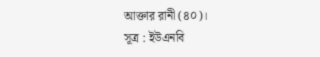আক্তার রানী (৪০)।
সূত্র : ইউএনবি